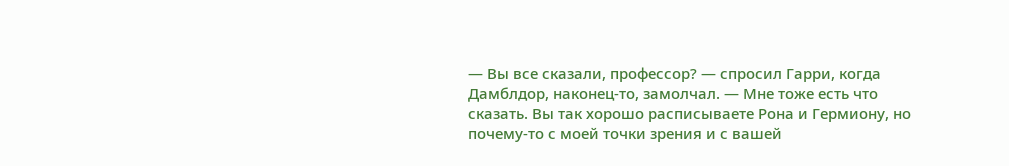— Вы все сказали, профессор? — спросил Гарри, когда Дамблдор, наконец-то, замолчал. — Мне тоже есть что сказать. Вы так хорошо расписываете Рона и Гермиону, но почему-то с моей точки зрения и с вашей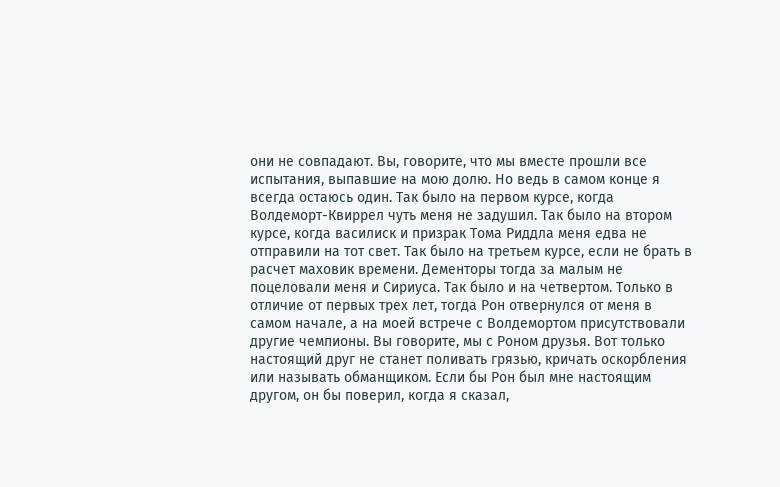они не совпадают. Вы, говорите, что мы вместе прошли все испытания, выпавшие на мою долю. Но ведь в самом конце я всегда остаюсь один. Так было на первом курсе, когда Волдеморт-Квиррел чуть меня не задушил. Так было на втором курсе, когда василиск и призрак Тома Риддла меня едва не отправили на тот свет. Так было на третьем курсе, если не брать в расчет маховик времени. Дементоры тогда за малым не поцеловали меня и Сириуса. Так было и на четвертом. Только в отличие от первых трех лет, тогда Рон отвернулся от меня в самом начале, а на моей встрече с Волдемортом присутствовали другие чемпионы. Вы говорите, мы с Роном друзья. Вот только настоящий друг не станет поливать грязью, кричать оскорбления или называть обманщиком. Если бы Рон был мне настоящим другом, он бы поверил, когда я сказал,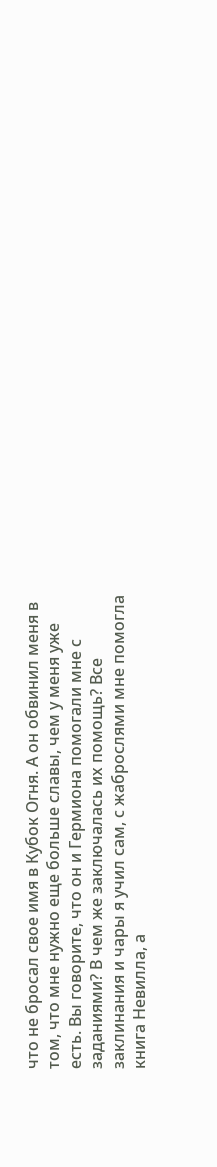что не бросал свое имя в Кубок Огня. А он обвинил меня в том, что мне нужно еще больше славы, чем у меня уже есть. Вы говорите, что он и Гермиона помогали мне с заданиями? В чем же заключалась их помощь? Все заклинания и чары я учил сам, с жаброслями мне помогла книга Невилла, а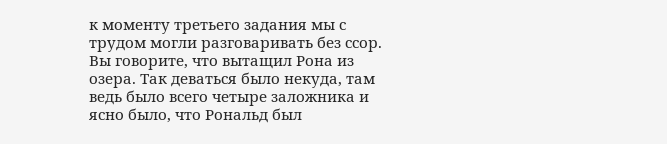к моменту третьего задания мы с трудом могли разговаривать без ссор. Вы говорите, что вытащил Рона из озера. Так деваться было некуда, там ведь было всего четыре заложника и ясно было, что Рональд был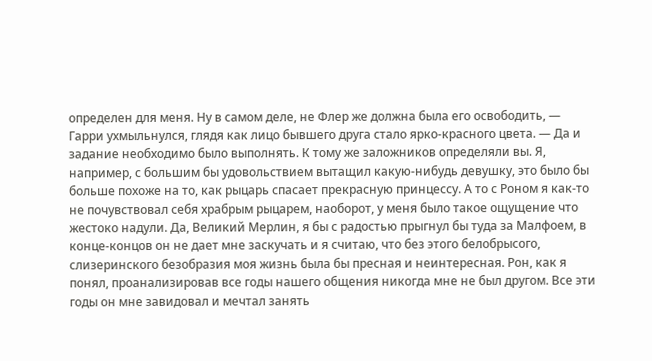определен для меня. Ну в самом деле, не Флер же должна была его освободить, — Гарри ухмыльнулся, глядя как лицо бывшего друга стало ярко-красного цвета. — Да и задание необходимо было выполнять. К тому же заложников определяли вы. Я, например, с большим бы удовольствием вытащил какую-нибудь девушку, это было бы больше похоже на то, как рыцарь спасает прекрасную принцессу. А то с Роном я как-то не почувствовал себя храбрым рыцарем, наоборот, у меня было такое ощущение что жестоко надули. Да, Великий Мерлин, я бы с радостью прыгнул бы туда за Малфоем, в конце-концов он не дает мне заскучать и я считаю, что без этого белобрысого, слизеринского безобразия моя жизнь была бы пресная и неинтересная. Рон, как я понял, проанализировав все годы нашего общения никогда мне не был другом. Все эти годы он мне завидовал и мечтал занять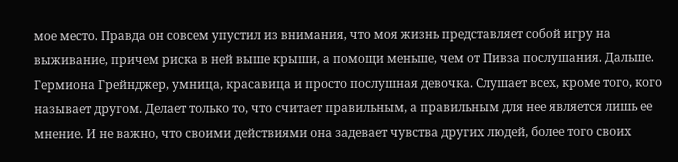мое место. Правда он совсем упустил из внимания, что моя жизнь представляет собой игру на выживание, причем риска в ней выше крыши, а помощи меньше, чем от Пивза послушания. Дальше. Гермиона Грейнджер, умница, красавица и просто послушная девочка. Слушает всех, кроме того, кого называет другом. Делает только то, что считает правильным, а правильным для нее является лишь ее мнение. И не важно, что своими действиями она задевает чувства других людей, более того своих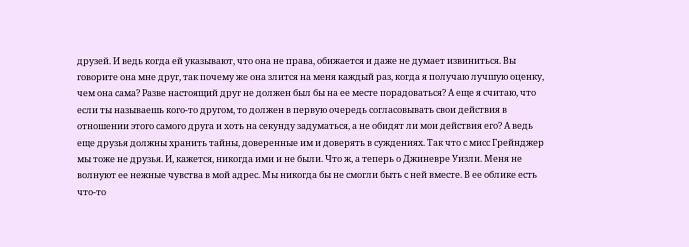друзей. И ведь когда ей указывают, что она не права, обижается и даже не думает извиниться. Вы говорите она мне друг, так почему же она злится на меня каждый раз, когда я получаю лучшую оценку, чем она сама? Разве настоящий друг не должен был бы на ее месте порадоваться? А еще я считаю, что если ты называешь кого-то другом, то должен в первую очередь согласовывать свои действия в отношении этого самого друга и хоть на секунду задуматься, а не обидят ли мои действия его? А ведь еще друзья должны хранить тайны, доверенные им и доверять в суждениях. Так что с мисс Грейнджер мы тоже не друзья. И, кажется, никогда ими и не были. Что ж, а теперь о Джиневре Уизли. Меня не волнуют ее нежные чувства в мой адрес. Мы никогда бы не смогли быть с ней вместе. В ее облике есть что-то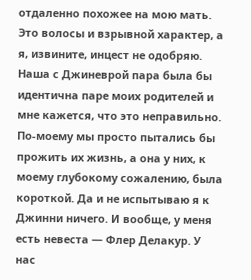отдаленно похожее на мою мать. Это волосы и взрывной характер, а я, извините, инцест не одобряю. Наша с Джиневрой пара была бы идентична паре моих родителей и мне кажется, что это неправильно. По-моему мы просто пытались бы прожить их жизнь, а она у них, к моему глубокому сожалению, была короткой. Да и не испытываю я к Джинни ничего. И вообще, у меня есть невеста — Флер Делакур. У нас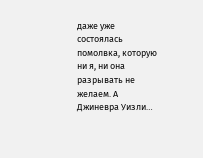даже уже состоялась помолвка, которую ни я, ни она разрывать не желаем. А Джиневра Уизли…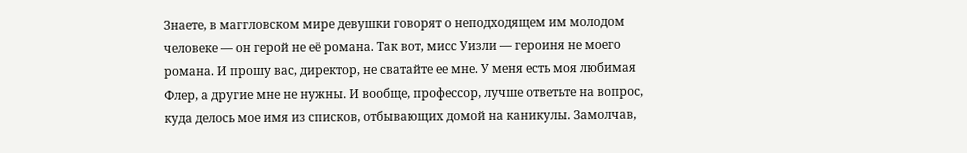Знаете, в маггловском мире девушки говорят о неподходящем им молодом человеке — он герой не её романа. Так вот, мисс Уизли — героиня не моего романа. И прошу вас, директор, не сватайте ее мне. У меня есть моя любимая Флер, а другие мне не нужны. И вообще, профессор, лучше ответьте на вопрос, куда делось мое имя из списков, отбывающих домой на каникулы. Замолчав,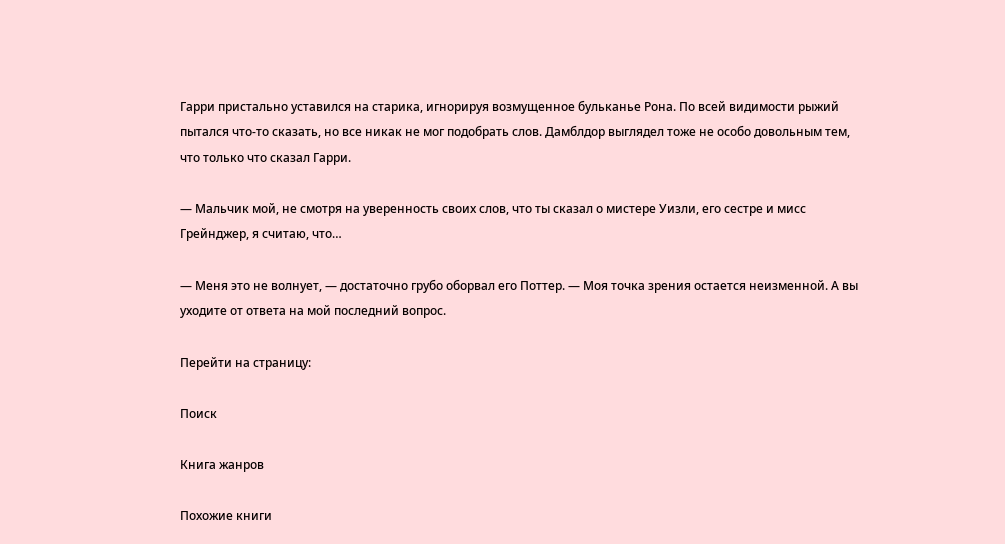Гарри пристально уставился на старика, игнорируя возмущенное бульканье Рона. По всей видимости рыжий пытался что-то сказать, но все никак не мог подобрать слов. Дамблдор выглядел тоже не особо довольным тем, что только что сказал Гарри.

— Мальчик мой, не смотря на уверенность своих слов, что ты сказал о мистере Уизли, его сестре и мисс Грейнджер, я считаю, что…

— Меня это не волнует, — достаточно грубо оборвал его Поттер. — Моя точка зрения остается неизменной. А вы уходите от ответа на мой последний вопрос.

Перейти на страницу:

Поиск

Книга жанров

Похожие книги